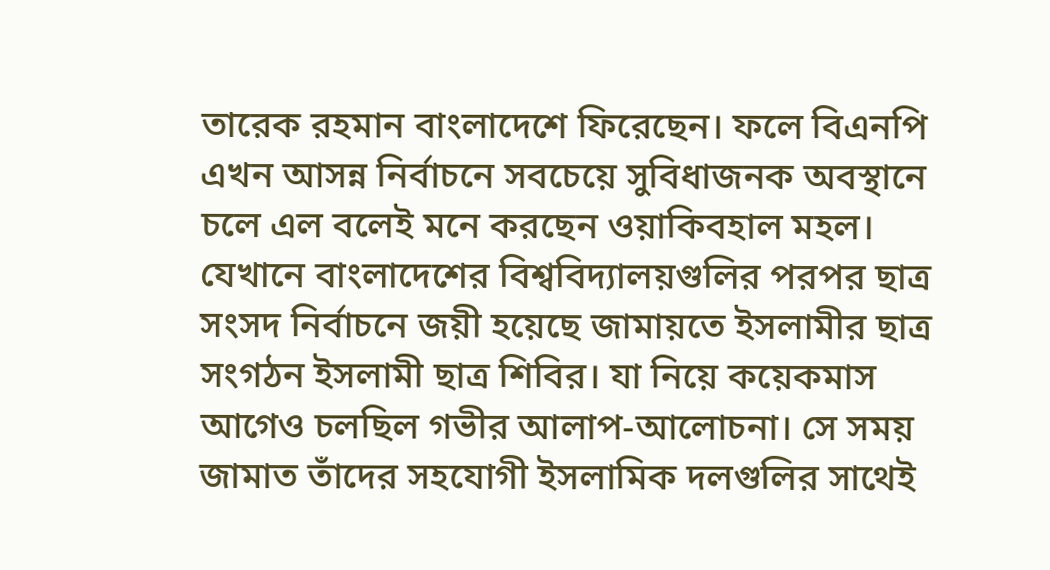তারেক রহমান বাংলাদেশে ফিরেছেন। ফলে বিএনপি এখন আসন্ন নির্বাচনে সবচেয়ে সুবিধাজনক অবস্থানে চলে এল বলেই মনে করছেন ওয়াকিবহাল মহল। যেখানে বাংলাদেশের বিশ্ববিদ্যালয়গুলির পরপর ছাত্র সংসদ নির্বাচনে জয়ী হয়েছে জামায়তে ইসলামীর ছাত্র সংগঠন ইসলামী ছাত্র শিবির। যা নিয়ে কয়েকমাস আগেও চলছিল গভীর আলাপ-আলোচনা। সে সময় জামাত তাঁদের সহযোগী ইসলামিক দলগুলির সাথেই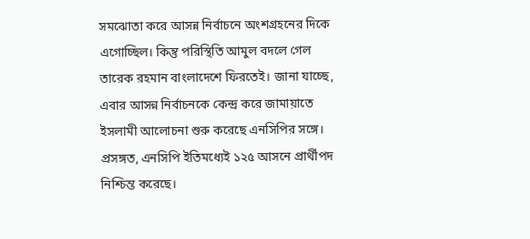সমঝোতা করে আসন্ন নির্বাচনে অংশগ্রহনের দিকে এগোচ্ছিল। কিন্তু পরিস্থিতি আমুল বদলে গেল তারেক রহমান বাংলাদেশে ফিরতেই। জানা যাচ্ছে, এবার আসন্ন নির্বাচনকে কেন্দ্র করে জামায়াতে ইসলামী আলোচনা শুরু করেছে এনসিপির সঙ্গে। প্রসঙ্গত, এনসিপি ইতিমধ্যেই ১২৫ আসনে প্রার্থীপদ নিশ্চিন্ত করেছে।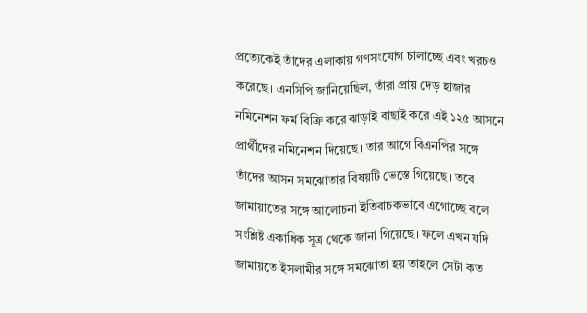প্রত্যেকেই তাঁদের এলাকায় গণসংযোগ চালাচ্ছে এবং খরচও করেছে। এনসিপি জানিয়েছিল, তাঁরা প্রায় দেড় হাজার নমিনেশন ফর্ম বিক্রি করে ঝাড়াই বাছাই করে এই ১২৫ আসনে প্রার্থীদের নমিনেশন দিয়েছে। তার আগে বিএনপির সঙ্গে তাঁদের আসন সমঝোতার বিষয়টি ভেস্তে গিয়েছে। তবে জামায়াতের সঙ্গে আলোচনা ইতিবাচকভাবে এগোচ্ছে বলে সংশ্লিষ্ট একাধিক সূত্র থেকে জানা গিয়েছে। ফলে এখন যদি জামায়তে ইসলামীর সঙ্গে সমঝোতা হয় তাহলে সেটা কত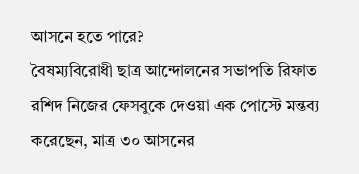আসনে হতে পারে?
বৈষম্যবিরোধী ছাত্র আন্দোলনের সভাপতি রিফাত রশিদ নিজের ফেসবুকে দেওয়া এক পোস্টে মন্তব্য করেছেন, মাত্র ৩০ আসনের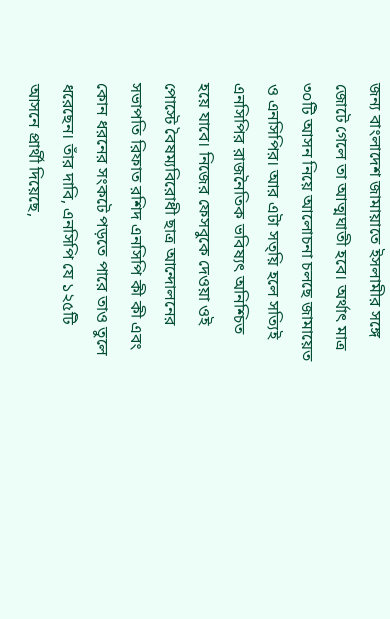জন্য বাংলাদেশ জামায়াতে ইসলামীর সঙ্গে জোটে গেলে তা আত্মঘাতী হবে। অর্থাৎ মাত্র ৩০টি আসন নিয়ে আলোচনা চলছে জামায়েত ও এনসিপির। আর এটা সত্য়ি হলে সত্যিই এনসিপির রাজনৈতিক ভবিষ্যৎ অনিশ্চিত হয়ে যাবে। নিজের ফেসবুকে দেওয়া ওই পোস্টে বৈষম্যবিরোধী ছাত্র আন্দোলনের সভাপতি রিফাত রশিদ এনসিপি কী কী এবং কোন ধরনের সংকটে পড়তে পারে তাও তুলে ধরেছেন। তাঁর দাবি, এনসিপি যে ১২৫টি আসনে প্রার্থী দিয়েছে,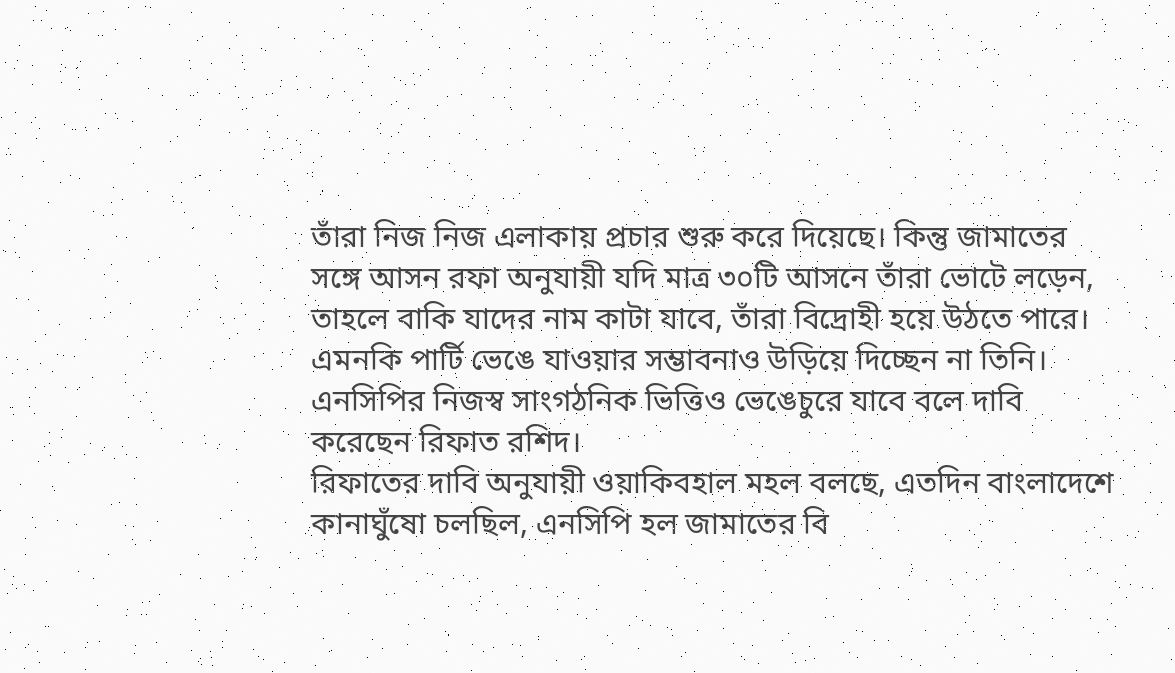তাঁরা নিজ নিজ এলাকায় প্রচার শুরু করে দিয়েছে। কিন্তু জামাতের সঙ্গে আসন রফা অনুযায়ী যদি মাত্র ৩০টি আসনে তাঁরা ভোটে লড়েন, তাহলে বাকি যাদের নাম কাটা যাবে, তাঁরা বিদ্রোহী হয়ে উঠতে পারে। এমনকি পার্টি ভেঙে যাওয়ার সম্ভাবনাও উড়িয়ে দিচ্ছেন না তিনি। এনসিপির নিজস্ব সাংগঠনিক ভিত্তিও ভেঙেচুরে যাবে বলে দাবি করেছেন রিফাত রশিদ।
রিফাতের দাবি অনুযায়ী ওয়াকিবহাল মহল বলছে, এতদিন বাংলাদেশে কানাঘুঁষো চলছিল, এনসিপি হল জামাতের বি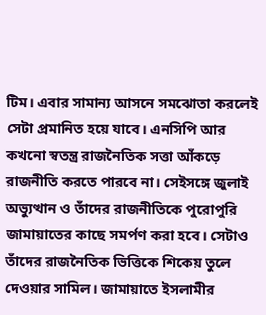টিম। এবার সামান্য আসনে সমঝোতা করলেই সেটা প্রমানিত হয়ে যাবে। এনসিপি আর কখনো স্বতন্ত্র রাজনৈতিক সত্তা আঁকড়ে রাজনীতি করতে পারবে না। সেইসঙ্গে জুলাই অভ্যুত্থান ও তাঁদের রাজনীতিকে পুরোপুরি জামায়াতের কাছে সমর্পণ করা হবে। সেটাও তাঁদের রাজনৈতিক ভিত্তিকে শিকেয় তুলে দেওয়ার সামিল। জামায়াতে ইসলামীর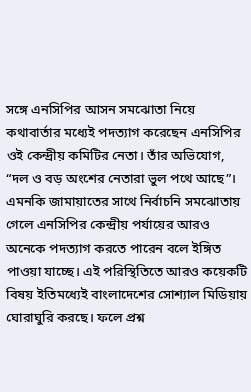সঙ্গে এনসিপির আসন সমঝোতা নিয়ে কথাবার্তার মধ্যেই পদত্যাগ করেছেন এনসিপির ওই কেন্দ্রীয় কমিটির নেতা। তাঁর অভিযোগ, “দল ও বড় অংশের নেতারা ভুল পথে আছে”। এমনকি জামায়াতের সাথে নির্বাচনি সমঝোতায় গেলে এনসিপির কেন্দ্রীয় পর্যায়ের আরও অনেকে পদত্যাগ করতে পারেন বলে ইঙ্গিত পাওয়া যাচ্ছে। এই পরিস্থিতিতে আরও কয়েকটি বিষয় ইতিমধ্যেই বাংলাদেশের সোশ্যাল মিডিয়ায় ঘোরাঘুরি করছে। ফলে প্রশ্ন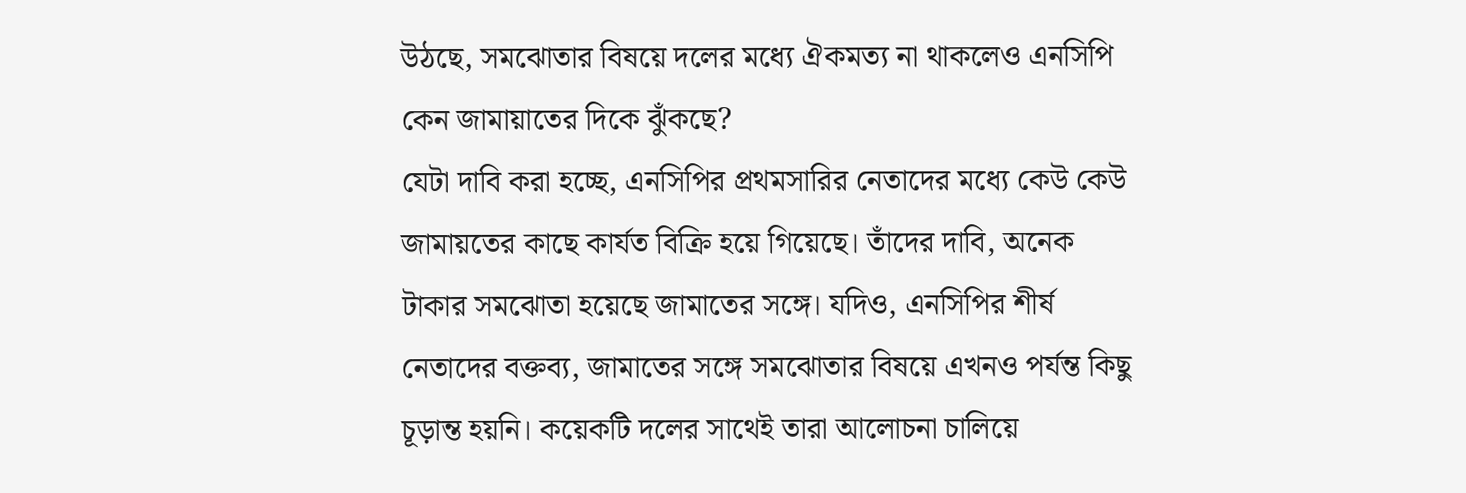উঠছে, সমঝোতার বিষয়ে দলের মধ্যে ঐকমত্য না থাকলেও এনসিপি কেন জামায়াতের দিকে ঝুঁকছে?
যেটা দাবি করা হচ্ছে, এনসিপির প্রথমসারির নেতাদের মধ্যে কেউ কেউ জামায়তের কাছে কার্যত বিক্রি হয়ে গিয়েছে। তাঁদের দাবি, অনেক টাকার সমঝোতা হয়েছে জামাতের সঙ্গে। যদিও, এনসিপির শীর্ষ নেতাদের বক্তব্য, জামাতের সঙ্গে সমঝোতার বিষয়ে এখনও পর্যন্ত কিছু চূড়ান্ত হয়নি। কয়েকটি দলের সাথেই তারা আলোচনা চালিয়ে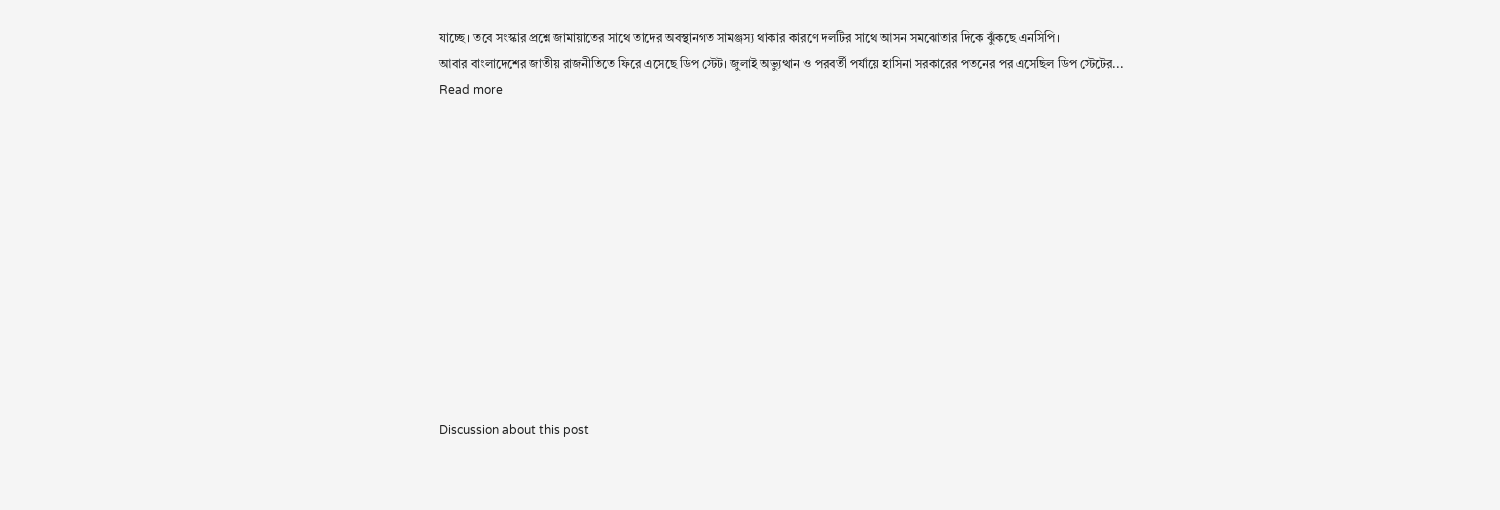যাচ্ছে। তবে সংস্কার প্রশ্নে জামায়াতের সাথে তাদের অবস্থানগত সামঞ্জস্য থাকার কারণে দলটির সাথে আসন সমঝোতার দিকে ঝুঁকছে এনসিপি।
আবার বাংলাদেশের জাতীয় রাজনীতিতে ফিরে এসেছে ডিপ স্টেট। জুলাই অভ্যুত্থান ও পরবর্তী পর্যায়ে হাসিনা সরকারের পতনের পর এসেছিল ডিপ স্টেটের...
Read more












Discussion about this post